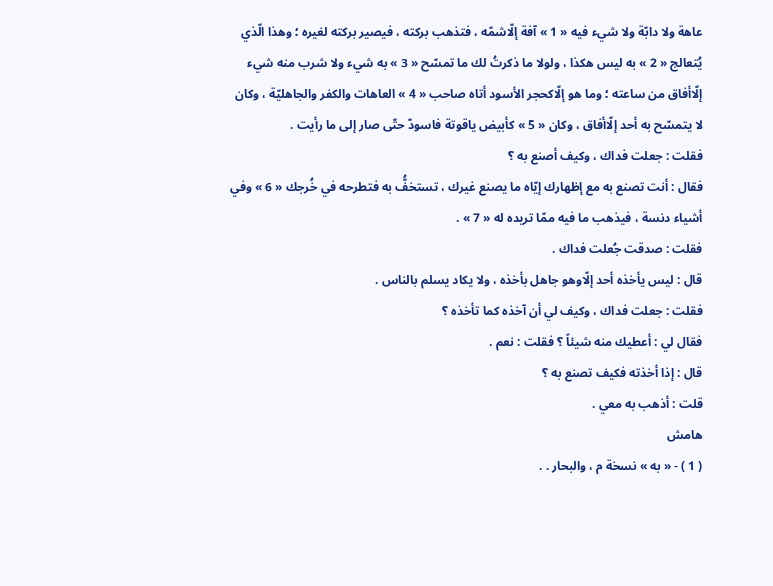عاهة ولا دابّة ولا شيء فيه « 1 » آفة إلّاشمّه ، فتذهب بركته ، فيصير بركته لغيره ؛ وهذا الّذي يُتعالج « 2 » به ليس هكذا ، ولولا ما ذكرتُ لك ما تمسّح « 3 » به شيء ولا شرب منه شيء إلّاأفاق من ساعته ؛ وما هو إلّاكحجر الأسود أتاه صاحب « 4 » العاهات والكفر والجاهليّة ، وكان لا يتمسّح به أحد إلّاأفاق ، وكان « 5 » كأبيض ياقوتة فاسودّ حتّى صار إلى ما رأيت .
فقلت : جعلت فداك ، وكيف أصنع به ؟
فقال : أنت تصنع به مع إظهارك إيّاه ما يصنع غيرك ، تستخفُّ به فتطرحه في خُرجك « 6 » وفي أشياء دنسة ، فيذهب ما فيه ممّا تريده له « 7 » .
فقلت : صدقت جُعلت فداك .
قال : ليس يأخذه أحد إلّاوهو جاهل بأخذه ، ولا يكاد يسلم بالناس .
فقلت : جعلت فداك ، وكيف لي أن آخذه كما تأخذه ؟
فقال لي : أعطيك منه شيئاً ؟ فقلت : نعم .
قال : إذا أخذته فكيف تصنع به ؟
قلت : أذهب به معي .
هامش
( 1 ) - « به » نسخة م ، والبحار . .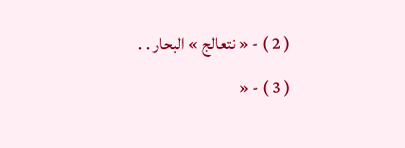( 2 ) - « نتعالج » البحار . .
( 3 ) - «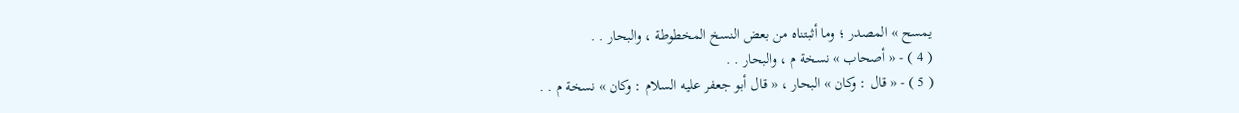يمسح » المصدر ؛ وما أثبتناه من بعض النسخ المخطوطة ، والبحار . .
( 4 ) - « أصحاب » نسخة م ، والبحار . .
( 5 ) - « قال : وكان » البحار ، « قال أبو جعفر عليه السلام : وكان » نسخة م . .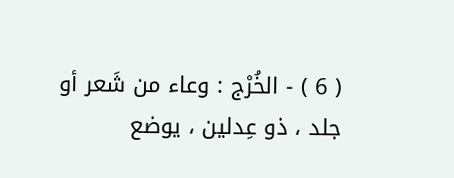( 6 ) - الخُرْج : وعاء من شَعر أو جلد ، ذو عِدلين ، يوضع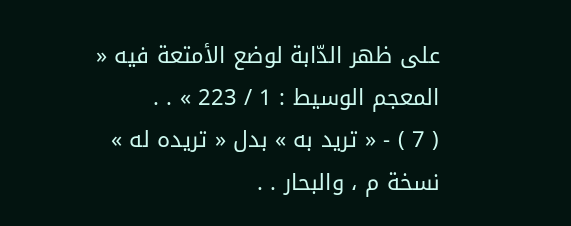على ظهر الدّابة لوضع الأمتعة فيه « المعجم الوسيط : 1 / 223 » . .
( 7 ) - « تريد به » بدل « تريده له » نسخة م ، والبحار . .